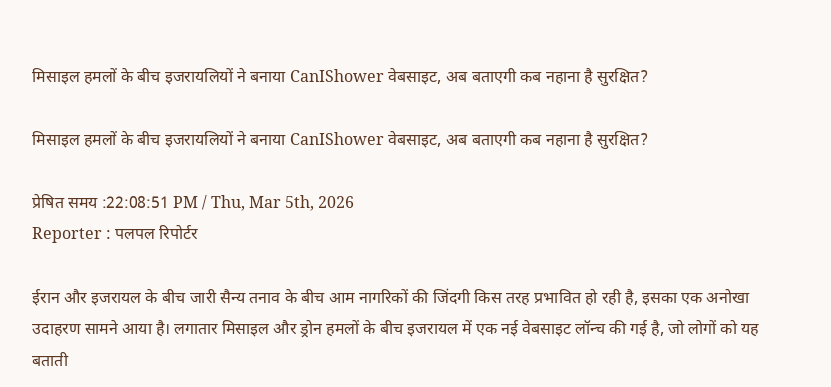मिसाइल हमलों के बीच इजरायलियों ने बनाया CanIShower वेबसाइट, अब बताएगी कब नहाना है सुरक्षित?

मिसाइल हमलों के बीच इजरायलियों ने बनाया CanIShower वेबसाइट, अब बताएगी कब नहाना है सुरक्षित?

प्रेषित समय :22:08:51 PM / Thu, Mar 5th, 2026
Reporter : पलपल रिपोर्टर

ईरान और इजरायल के बीच जारी सैन्य तनाव के बीच आम नागरिकों की जिंदगी किस तरह प्रभावित हो रही है, इसका एक अनोखा उदाहरण सामने आया है। लगातार मिसाइल और ड्रोन हमलों के बीच इजरायल में एक नई वेबसाइट लॉन्च की गई है, जो लोगों को यह बताती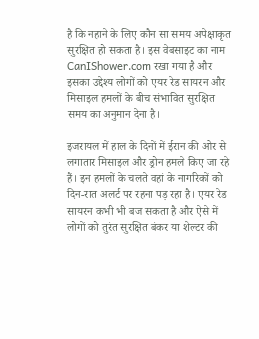है कि नहाने के लिए कौन सा समय अपेक्षाकृत सुरक्षित हो सकता है। इस वेबसाइट का नाम CanIShower.com रखा गया है और इसका उद्देश्य लोगों को एयर रेड सायरन और मिसाइल हमलों के बीच संभावित सुरक्षित समय का अनुमान देना है।

इजरायल में हाल के दिनों में ईरान की ओर से लगातार मिसाइल और ड्रोन हमले किए जा रहे हैं। इन हमलों के चलते वहां के नागरिकों को दिन-रात अलर्ट पर रहना पड़ रहा है। एयर रेड सायरन कभी भी बज सकता है और ऐसे में लोगों को तुरंत सुरक्षित बंकर या शेल्टर की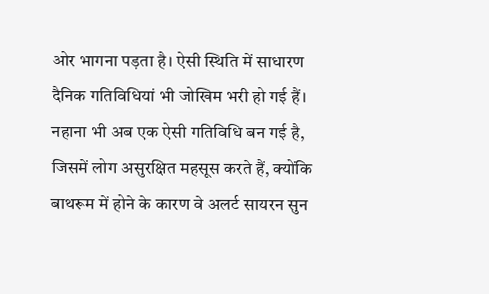ओर भागना पड़ता है। ऐसी स्थिति में साधारण दैनिक गतिविधियां भी जोखिम भरी हो गई हैं। नहाना भी अब एक ऐसी गतिविधि बन गई है, जिसमें लोग असुरक्षित महसूस करते हैं, क्योंकि बाथरूम में होने के कारण वे अलर्ट सायरन सुन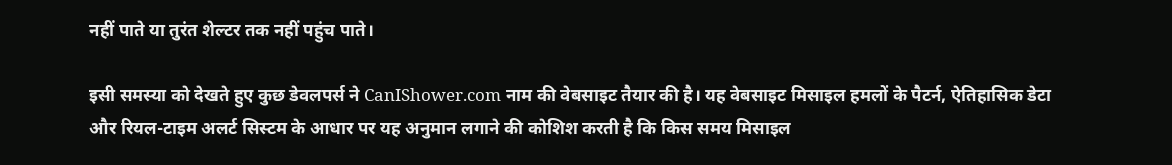नहीं पाते या तुरंत शेल्टर तक नहीं पहुंच पाते।

इसी समस्या को देखते हुए कुछ डेवलपर्स ने CanIShower.com नाम की वेबसाइट तैयार की है। यह वेबसाइट मिसाइल हमलों के पैटर्न, ऐतिहासिक डेटा और रियल-टाइम अलर्ट सिस्टम के आधार पर यह अनुमान लगाने की कोशिश करती है कि किस समय मिसाइल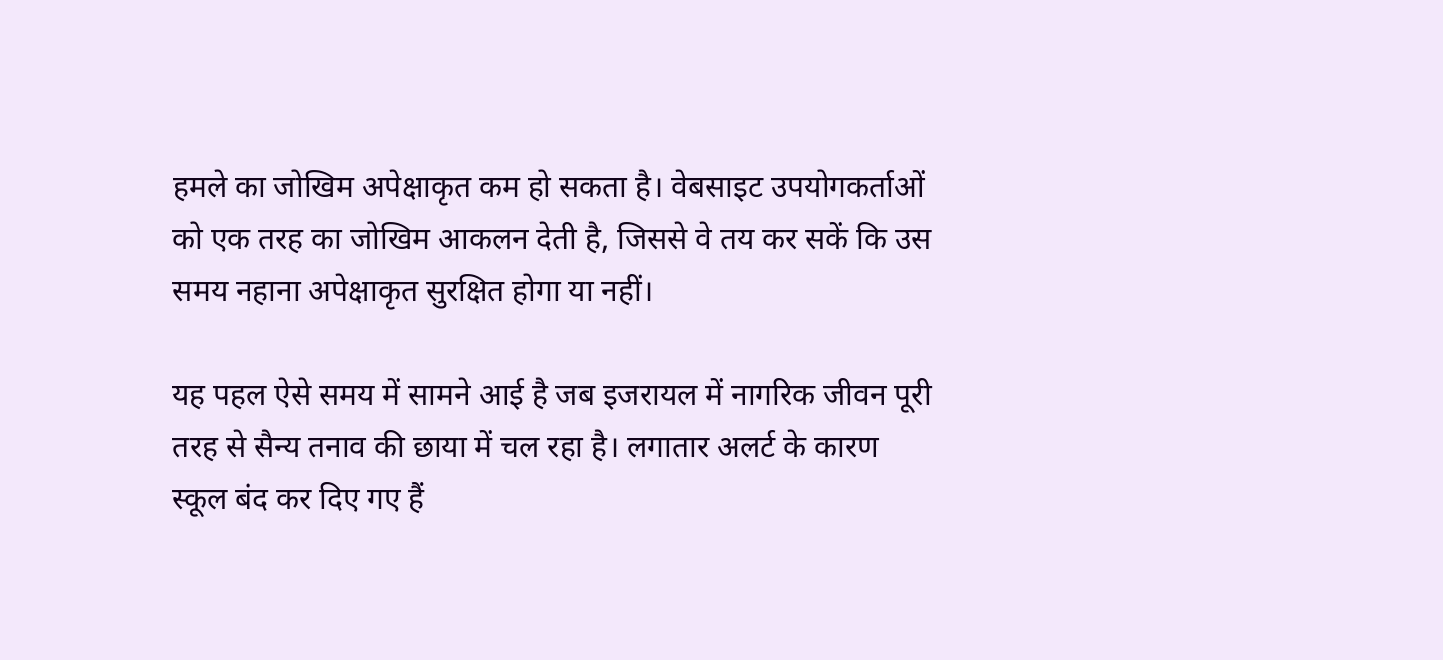हमले का जोखिम अपेक्षाकृत कम हो सकता है। वेबसाइट उपयोगकर्ताओं को एक तरह का जोखिम आकलन देती है, जिससे वे तय कर सकें कि उस समय नहाना अपेक्षाकृत सुरक्षित होगा या नहीं।

यह पहल ऐसे समय में सामने आई है जब इजरायल में नागरिक जीवन पूरी तरह से सैन्य तनाव की छाया में चल रहा है। लगातार अलर्ट के कारण स्कूल बंद कर दिए गए हैं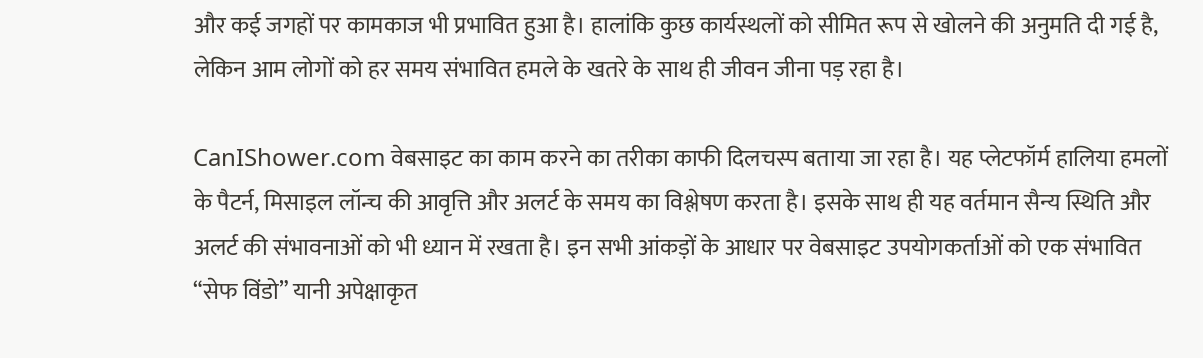और कई जगहों पर कामकाज भी प्रभावित हुआ है। हालांकि कुछ कार्यस्थलों को सीमित रूप से खोलने की अनुमति दी गई है, लेकिन आम लोगों को हर समय संभावित हमले के खतरे के साथ ही जीवन जीना पड़ रहा है।

CanIShower.com वेबसाइट का काम करने का तरीका काफी दिलचस्प बताया जा रहा है। यह प्लेटफॉर्म हालिया हमलों के पैटर्न, मिसाइल लॉन्च की आवृत्ति और अलर्ट के समय का विश्लेषण करता है। इसके साथ ही यह वर्तमान सैन्य स्थिति और अलर्ट की संभावनाओं को भी ध्यान में रखता है। इन सभी आंकड़ों के आधार पर वेबसाइट उपयोगकर्ताओं को एक संभावित “सेफ विंडो” यानी अपेक्षाकृत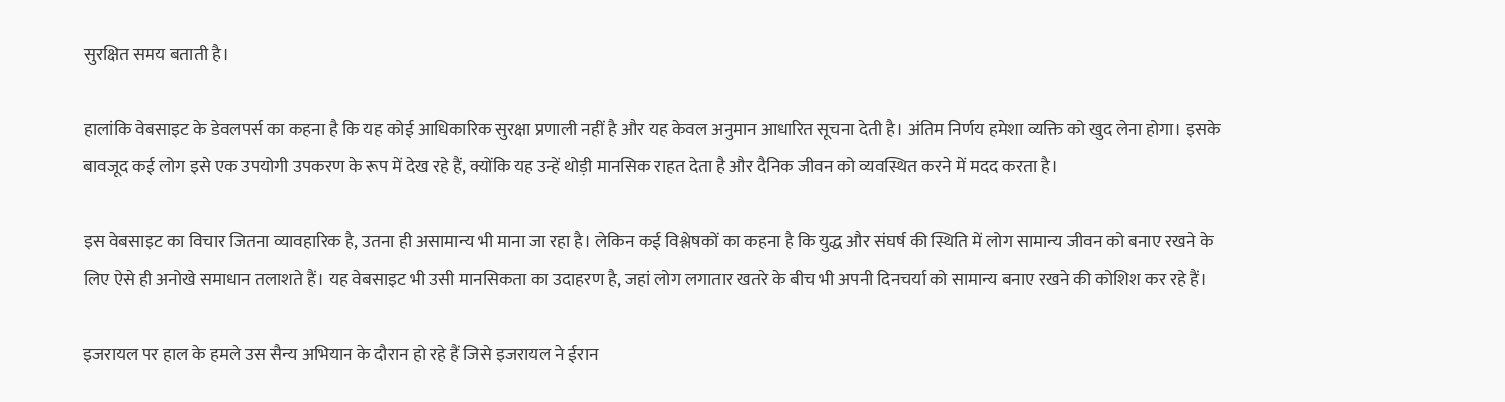सुरक्षित समय बताती है।

हालांकि वेबसाइट के डेवलपर्स का कहना है कि यह कोई आधिकारिक सुरक्षा प्रणाली नहीं है और यह केवल अनुमान आधारित सूचना देती है। अंतिम निर्णय हमेशा व्यक्ति को खुद लेना होगा। इसके बावजूद कई लोग इसे एक उपयोगी उपकरण के रूप में देख रहे हैं, क्योंकि यह उन्हें थोड़ी मानसिक राहत देता है और दैनिक जीवन को व्यवस्थित करने में मदद करता है।

इस वेबसाइट का विचार जितना व्यावहारिक है, उतना ही असामान्य भी माना जा रहा है। लेकिन कई विश्लेषकों का कहना है कि युद्ध और संघर्ष की स्थिति में लोग सामान्य जीवन को बनाए रखने के लिए ऐसे ही अनोखे समाधान तलाशते हैं। यह वेबसाइट भी उसी मानसिकता का उदाहरण है, जहां लोग लगातार खतरे के बीच भी अपनी दिनचर्या को सामान्य बनाए रखने की कोशिश कर रहे हैं।

इजरायल पर हाल के हमले उस सैन्य अभियान के दौरान हो रहे हैं जिसे इजरायल ने ईरान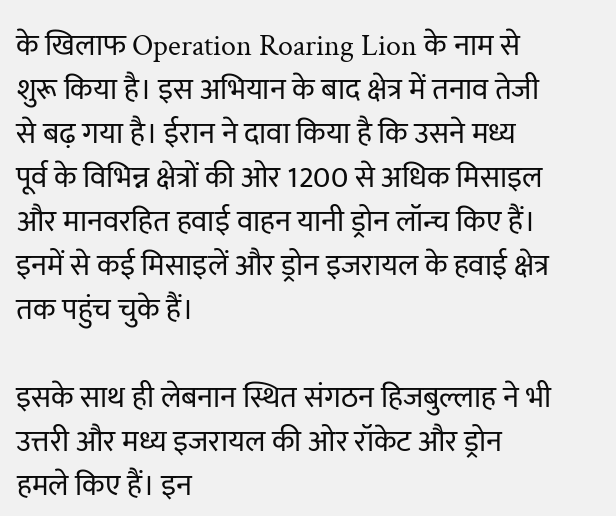के खिलाफ Operation Roaring Lion के नाम से शुरू किया है। इस अभियान के बाद क्षेत्र में तनाव तेजी से बढ़ गया है। ईरान ने दावा किया है कि उसने मध्य पूर्व के विभिन्न क्षेत्रों की ओर 1200 से अधिक मिसाइल और मानवरहित हवाई वाहन यानी ड्रोन लॉन्च किए हैं। इनमें से कई मिसाइलें और ड्रोन इजरायल के हवाई क्षेत्र तक पहुंच चुके हैं।

इसके साथ ही लेबनान स्थित संगठन हिजबुल्लाह ने भी उत्तरी और मध्य इजरायल की ओर रॉकेट और ड्रोन हमले किए हैं। इन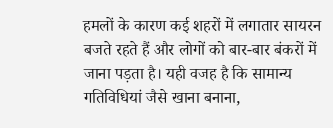हमलों के कारण कई शहरों में लगातार सायरन बजते रहते हैं और लोगों को बार-बार बंकरों में जाना पड़ता है। यही वजह है कि सामान्य गतिविधियां जैसे खाना बनाना,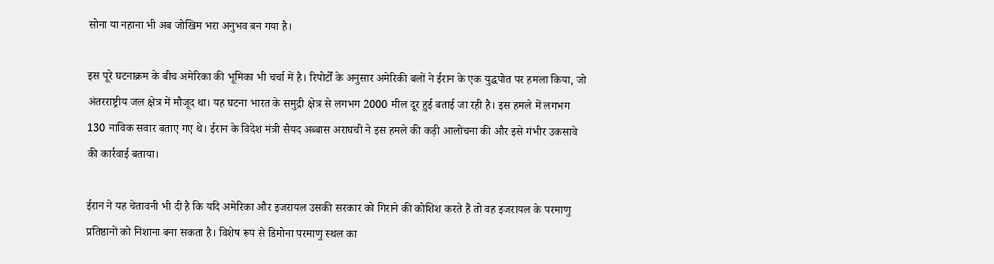सोना या नहाना भी अब जोखिम भरा अनुभव बन गया है।

इस पूरे घटनाक्रम के बीच अमेरिका की भूमिका भी चर्चा में है। रिपोर्टों के अनुसार अमेरिकी बलों ने ईरान के एक युद्धपोत पर हमला किया, जो अंतरराष्ट्रीय जल क्षेत्र में मौजूद था। यह घटना भारत के समुद्री क्षेत्र से लगभग 2000 मील दूर हुई बताई जा रही है। इस हमले में लगभग 130 नाविक सवार बताए गए थे। ईरान के विदेश मंत्री सैयद अब्बास अराघची ने इस हमले की कड़ी आलोचना की और इसे गंभीर उकसावे की कार्रवाई बताया।

ईरान ने यह चेतावनी भी दी है कि यदि अमेरिका और इजरायल उसकी सरकार को गिराने की कोशिश करते हैं तो वह इजरायल के परमाणु प्रतिष्ठानों को निशाना बना सकता है। विशेष रूप से डिमोना परमाणु स्थल का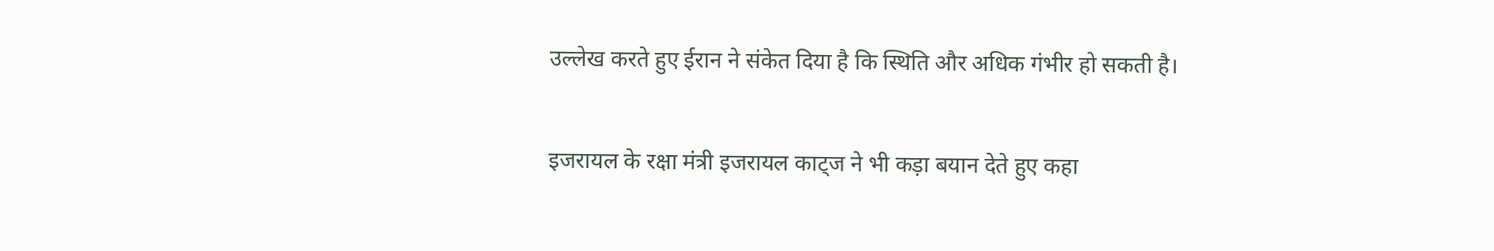उल्लेख करते हुए ईरान ने संकेत दिया है कि स्थिति और अधिक गंभीर हो सकती है।

इजरायल के रक्षा मंत्री इजरायल काट्ज ने भी कड़ा बयान देते हुए कहा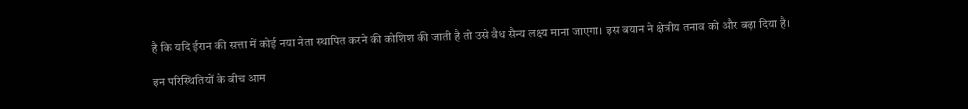है कि यदि ईरान की सत्ता में कोई नया नेता स्थापित करने की कोशिश की जाती है तो उसे वैध सैन्य लक्ष्य माना जाएगा। इस बयान ने क्षेत्रीय तनाव को और बढ़ा दिया है।

इन परिस्थितियों के बीच आम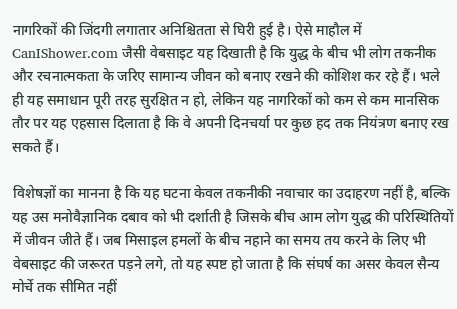नागरिकों की जिंदगी लगातार अनिश्चितता से घिरी हुई है। ऐसे माहौल में CanIShower.com जैसी वेबसाइट यह दिखाती है कि युद्ध के बीच भी लोग तकनीक और रचनात्मकता के जरिए सामान्य जीवन को बनाए रखने की कोशिश कर रहे हैं। भले ही यह समाधान पूरी तरह सुरक्षित न हो, लेकिन यह नागरिकों को कम से कम मानसिक तौर पर यह एहसास दिलाता है कि वे अपनी दिनचर्या पर कुछ हद तक नियंत्रण बनाए रख सकते हैं।

विशेषज्ञों का मानना है कि यह घटना केवल तकनीकी नवाचार का उदाहरण नहीं है, बल्कि यह उस मनोवैज्ञानिक दबाव को भी दर्शाती है जिसके बीच आम लोग युद्ध की परिस्थितियों में जीवन जीते हैं। जब मिसाइल हमलों के बीच नहाने का समय तय करने के लिए भी वेबसाइट की जरूरत पड़ने लगे, तो यह स्पष्ट हो जाता है कि संघर्ष का असर केवल सैन्य मोर्चे तक सीमित नहीं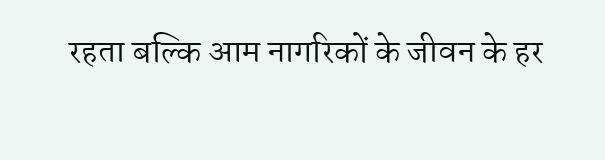रहता बल्कि आम नागरिकों के जीवन के हर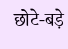छोटे-बड़े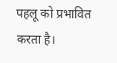पहलू को प्रभावित करता है।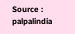Source : palpalindia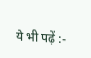ये भी पढ़ें :-